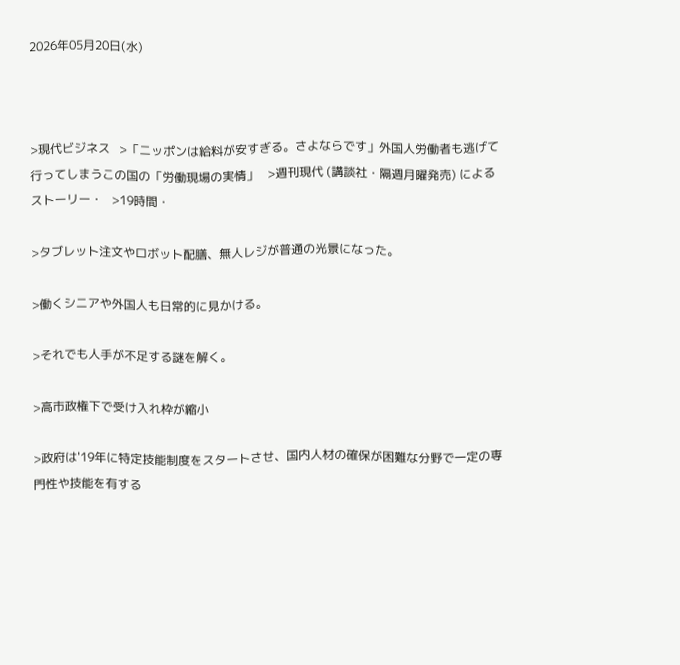2026年05月20日(水)



>現代ビジネス   >「ニッポンは給料が安すぎる。さよならです」外国人労働者も逃げて行ってしまうこの国の「労働現場の実情」   >週刊現代 (講談社・隔週月曜発売) によるストーリー・   >19時間・

>タブレット注文やロボット配膳、無人レジが普通の光景になった。

>働くシニアや外国人も日常的に見かける。

>それでも人手が不足する謎を解く。

>高市政権下で受け入れ枠が縮小

>政府は'19年に特定技能制度をスタートさせ、国内人材の確保が困難な分野で一定の専門性や技能を有する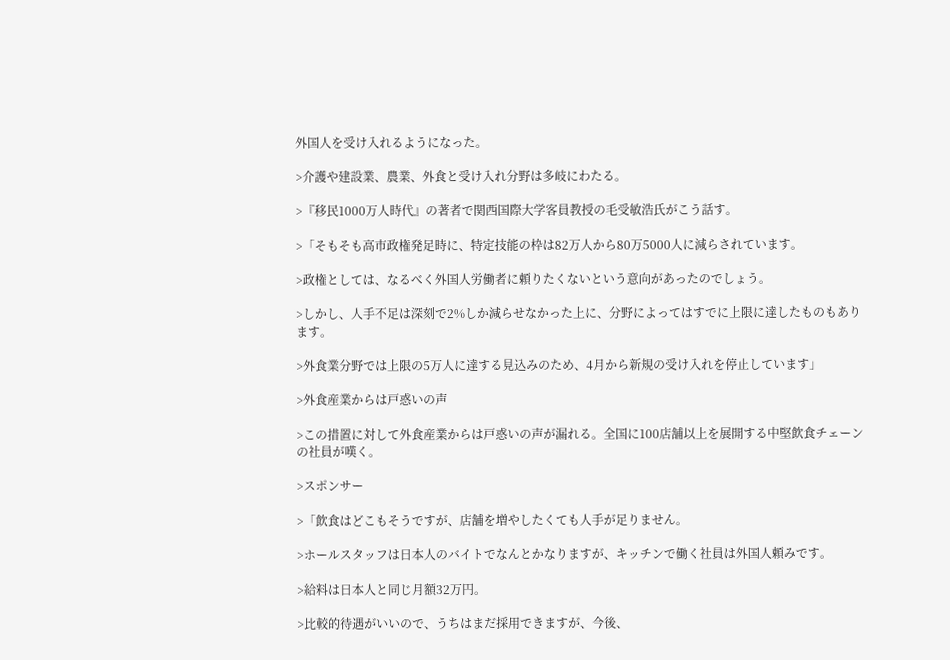外国人を受け入れるようになった。

>介護や建設業、農業、外食と受け入れ分野は多岐にわたる。

>『移民1000万人時代』の著者で関西国際大学客員教授の毛受敏浩氏がこう話す。

>「そもそも高市政権発足時に、特定技能の枠は82万人から80万5000人に減らされています。

>政権としては、なるべく外国人労働者に頼りたくないという意向があったのでしょう。

>しかし、人手不足は深刻で2%しか減らせなかった上に、分野によってはすでに上限に達したものもあります。

>外食業分野では上限の5万人に達する見込みのため、4月から新規の受け入れを停止しています」

>外食産業からは戸惑いの声

>この措置に対して外食産業からは戸惑いの声が漏れる。全国に100店舗以上を展開する中堅飲食チェーンの社員が嘆く。

>スポンサー

>「飲食はどこもそうですが、店舗を増やしたくても人手が足りません。

>ホールスタッフは日本人のバイトでなんとかなりますが、キッチンで働く社員は外国人頼みです。

>給料は日本人と同じ月額32万円。

>比較的待遇がいいので、うちはまだ採用できますが、今後、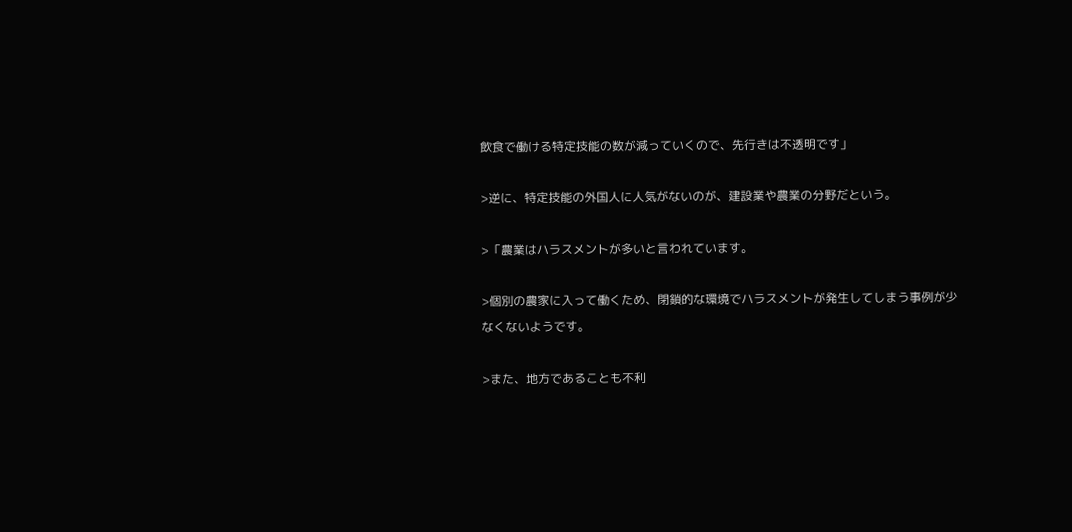飲食で働ける特定技能の数が減っていくので、先行きは不透明です」

>逆に、特定技能の外国人に人気がないのが、建設業や農業の分野だという。

>「農業はハラスメントが多いと言われています。

>個別の農家に入って働くため、閉鎖的な環境でハラスメントが発生してしまう事例が少なくないようです。

>また、地方であることも不利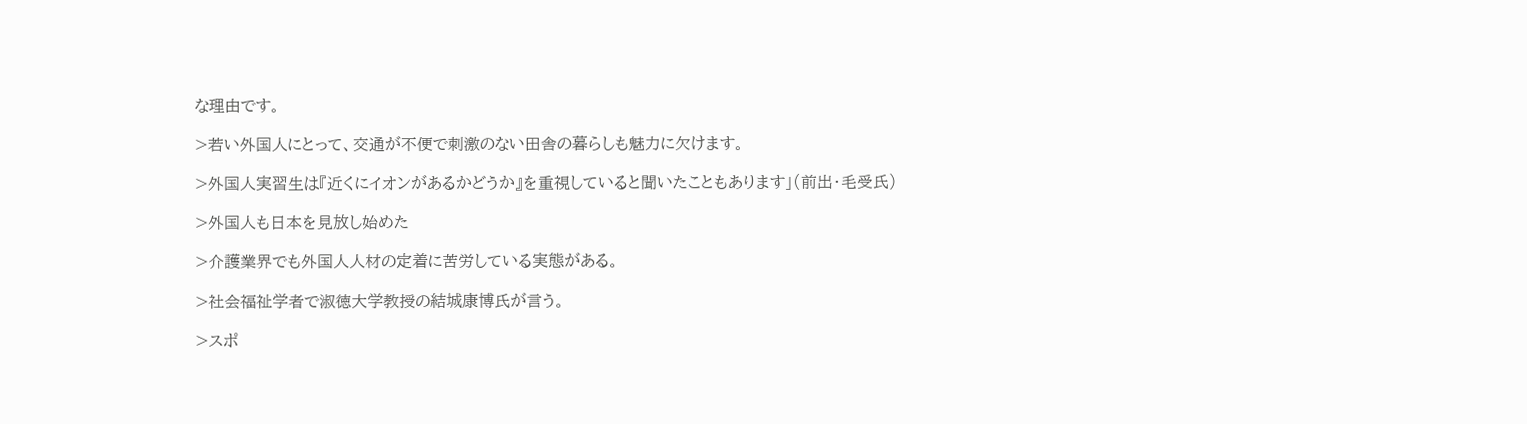な理由です。

>若い外国人にとって、交通が不便で刺激のない田舎の暮らしも魅力に欠けます。

>外国人実習生は『近くにイオンがあるかどうか』を重視していると聞いたこともあります」(前出・毛受氏)

>外国人も日本を見放し始めた

>介護業界でも外国人人材の定着に苦労している実態がある。

>社会福祉学者で淑徳大学教授の結城康博氏が言う。

>スポ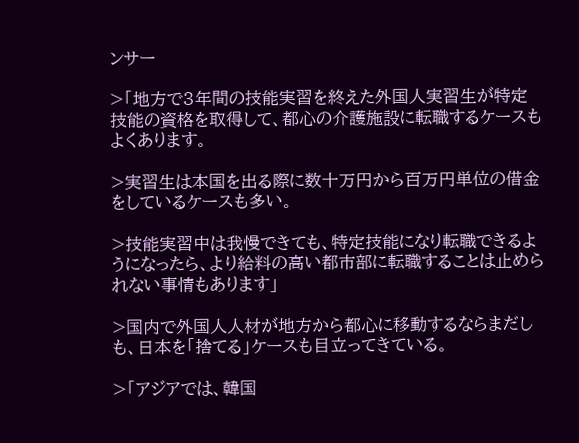ンサー

>「地方で3年間の技能実習を終えた外国人実習生が特定技能の資格を取得して、都心の介護施設に転職するケースもよくあります。

>実習生は本国を出る際に数十万円から百万円単位の借金をしているケースも多い。

>技能実習中は我慢できても、特定技能になり転職できるようになったら、より給料の高い都市部に転職することは止められない事情もあります」

>国内で外国人人材が地方から都心に移動するならまだしも、日本を「捨てる」ケースも目立ってきている。

>「アジアでは、韓国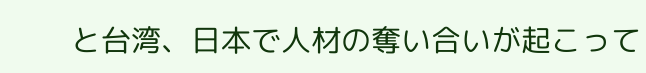と台湾、日本で人材の奪い合いが起こって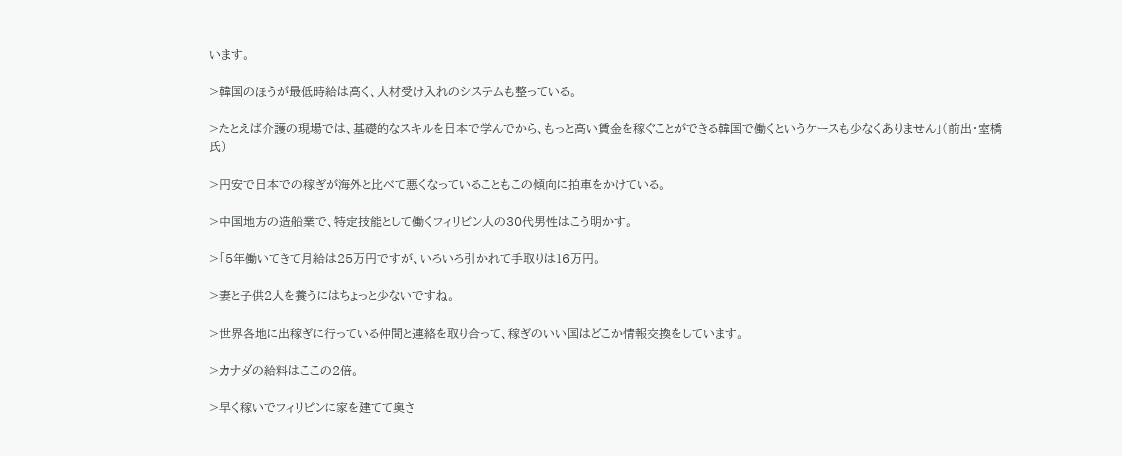います。

>韓国のほうが最低時給は高く、人材受け入れのシステムも整っている。

>たとえば介護の現場では、基礎的なスキルを日本で学んでから、もっと高い賃金を稼ぐことができる韓国で働くというケースも少なくありません」(前出・室橋氏)

>円安で日本での稼ぎが海外と比べて悪くなっていることもこの傾向に拍車をかけている。

>中国地方の造船業で、特定技能として働くフィリピン人の30代男性はこう明かす。

>「5年働いてきて月給は25万円ですが、いろいろ引かれて手取りは16万円。

>妻と子供2人を養うにはちょっと少ないですね。

>世界各地に出稼ぎに行っている仲間と連絡を取り合って、稼ぎのいい国はどこか情報交換をしています。

>カナダの給料はここの2倍。

>早く稼いでフィリピンに家を建てて奥さ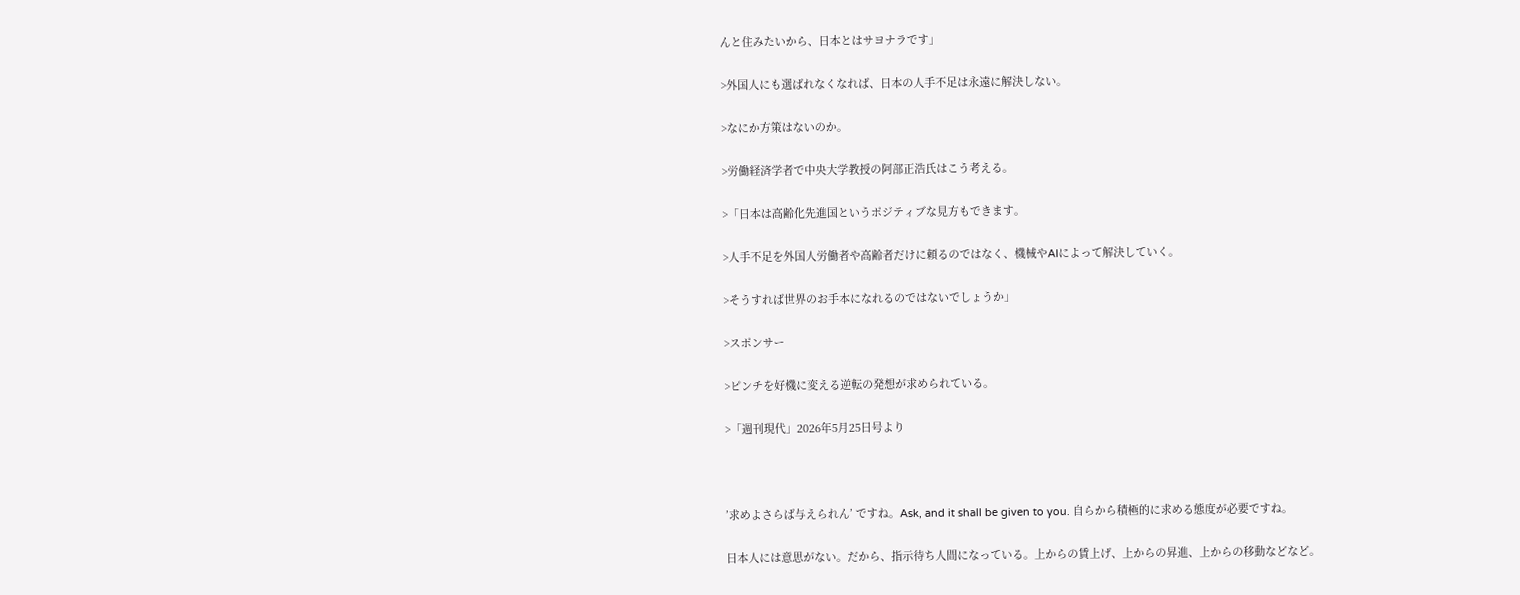んと住みたいから、日本とはサヨナラです」

>外国人にも選ばれなくなれば、日本の人手不足は永遠に解決しない。

>なにか方策はないのか。

>労働経済学者で中央大学教授の阿部正浩氏はこう考える。

>「日本は高齢化先進国というポジティブな見方もできます。

>人手不足を外国人労働者や高齢者だけに頼るのではなく、機械やAIによって解決していく。

>そうすれば世界のお手本になれるのではないでしょうか」

>スポンサー

>ピンチを好機に変える逆転の発想が求められている。

>「週刊現代」2026年5月25日号より



’求めよさらば与えられん’ ですね。Ask, and it shall be given to you. 自らから積極的に求める態度が必要ですね。

日本人には意思がない。だから、指示待ち人間になっている。上からの賃上げ、上からの昇進、上からの移動などなど。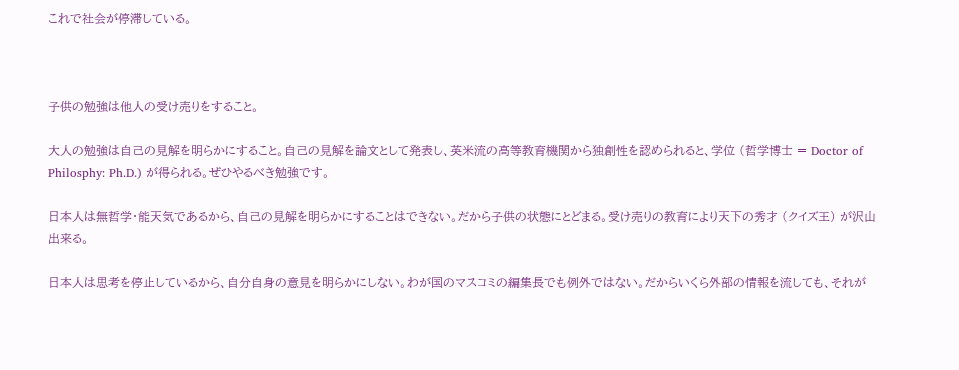これで社会が停滞している。



子供の勉強は他人の受け売りをすること。

大人の勉強は自己の見解を明らかにすること。自己の見解を論文として発表し、英米流の高等教育機関から独創性を認められると、学位 (哲学博士 = Doctor of Philosphy: Ph.D.) が得られる。ぜひやるべき勉強です。

日本人は無哲学・能天気であるから、自己の見解を明らかにすることはできない。だから子供の状態にとどまる。受け売りの教育により天下の秀才 (クイズ王) が沢山出来る。

日本人は思考を停止しているから、自分自身の意見を明らかにしない。わが国のマスコミの編集長でも例外ではない。だからいくら外部の情報を流しても、それが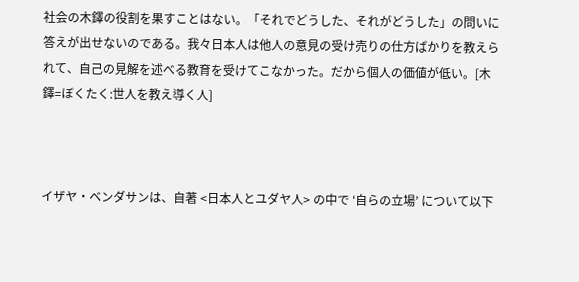社会の木鐸の役割を果すことはない。「それでどうした、それがどうした」の問いに答えが出せないのである。我々日本人は他人の意見の受け売りの仕方ばかりを教えられて、自己の見解を述べる教育を受けてこなかった。だから個人の価値が低い。[木鐸=ぼくたく:世人を教え導く人]



イザヤ・ベンダサンは、自著 <日本人とユダヤ人> の中で ‘自らの立場’ について以下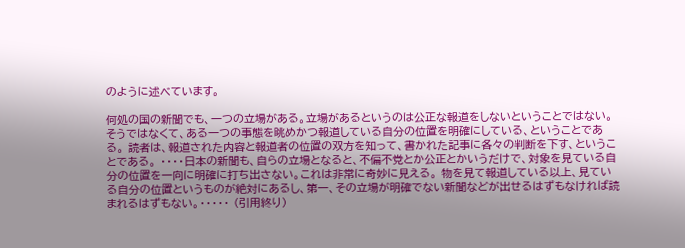のように述べています。

何処の国の新聞でも、一つの立場がある。立場があるというのは公正な報道をしないということではない。そうではなくて、ある一つの事態を眺めかつ報道している自分の位置を明確にしている、ということである。 読者は、報道された内容と報道者の位置の双方を知って、書かれた記事に各々の判断を下す、ということである。 ・・・・日本の新聞も、自らの立場となると、不偏不党とか公正とかいうだけで、対象を見ている自分の位置を一向に明確に打ち出さない。これは非常に奇妙に見える。 物を見て報道している以上、見ている自分の位置というものが絶対にあるし、第一、その立場が明確でない新聞などが出せるはずもなければ読まれるはずもない。・・・・・ (引用終り)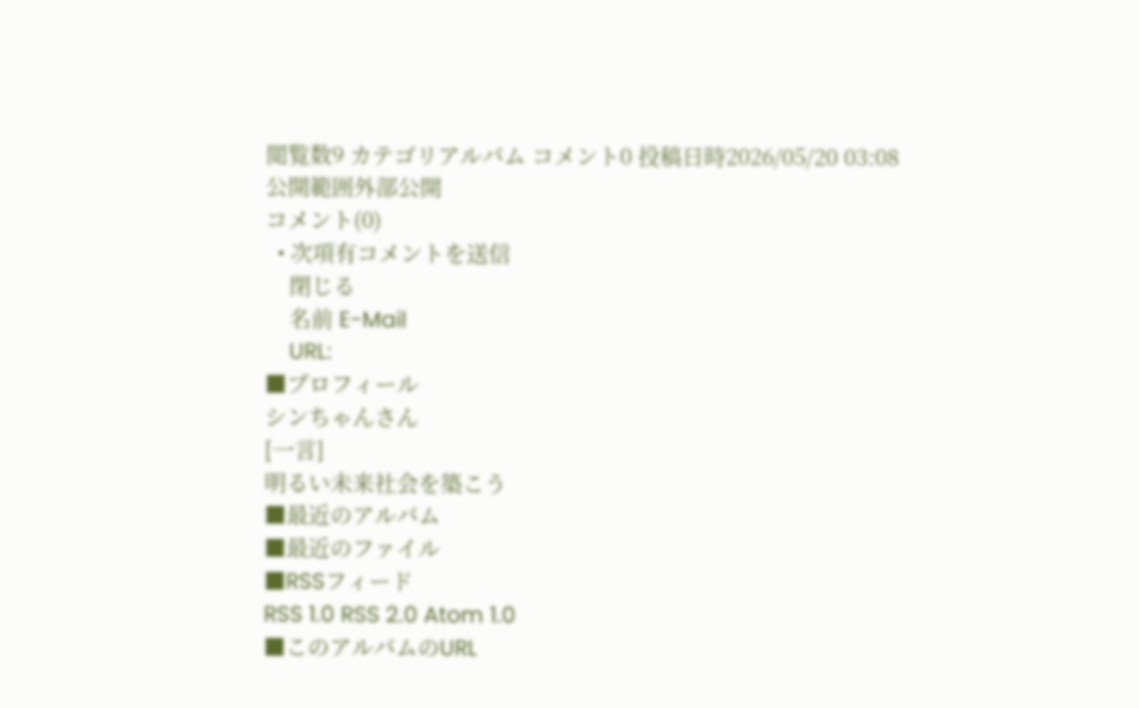閲覧数9 カテゴリアルバム コメント0 投稿日時2026/05/20 03:08
公開範囲外部公開
コメント(0)
  • 次項有コメントを送信
    閉じる
    名前 E-Mail
    URL:
■プロフィール
シンちゃんさん
[一言]
明るい未来社会を築こう
■最近のアルバム
■最近のファイル
■RSSフィード
RSS 1.0 RSS 2.0 Atom 1.0
■このアルバムのURL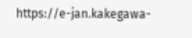https://e-jan.kakegawa-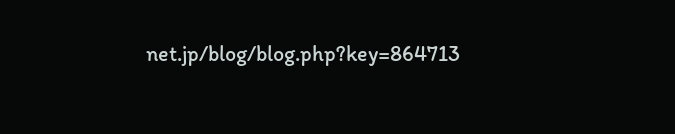net.jp/blog/blog.php?key=864713